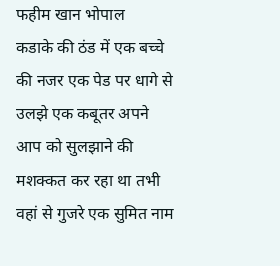फहीम खान भोपाल
कडाके की ठंड में एक बच्चे की नजर एक पेड पर धागे से उलझे एक कबूतर अपने आप को सुलझाने की मशक्कत कर रहा था तभी वहां से गुजरे एक सुमित नाम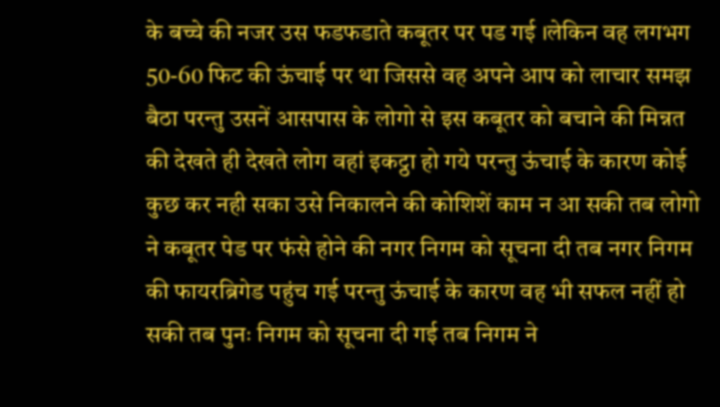के बच्चे की नजर उस फडफडाते कबूतर पर पड गई ।लेकिन वह लगभग 50-60 फिट की ऊंचाई पर था जिससे वह अपने आप को लाचार समझ बैठा परन्तु उसनें आसपास के लोगो से इस कबूतर को बचाने की मिन्नत की देखते ही देखते लोग वहां इकट्ठा हो गये परन्तु ऊंचाई के कारण कोई कुछ कर नही सका उसे निकालने की कोशिशें काम न आ सकी तब लोगो ने कबूतर पेड पर फंसे होने की नगर निगम को सूचना दी तब नगर निगम की फायरब्रिगेड पहुंच गई परन्तु ऊंचाई के कारण वह भी सफल नहीं हो सकी तब पुनः निगम को सूचना दी गई तब निगम ने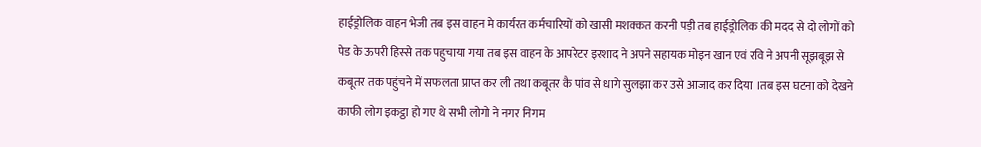हाईड्रोलिक वाहन भेजी तब इस वाहन मे कार्यरत कर्मचारियों को खासी मशक्कत करनी पड़ी तब हाईड्रोलिक की मदद से दो लोगों को पेड के ऊपरी हिस्से तक पहुचाया गया तब इस वाहन के आपरेटर इरशाद ने अपने सहायक मोइन खान एवं रवि ने अपनी सूझबूझ से कबूतर तक पहुंचने में सफलता प्राप्त कर ली तथा कबूतर कै पांव से धागे सुलझा कर उसे आजाद कर दिया ।तब इस घटना को देखने काफी लोग इकट्ठा हो गए थे सभी लोगो ने नगर निगम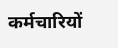कर्मचारियों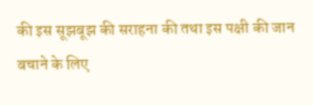की इस सूझबूझ की सराहना की तथा इस पक्षी की जान बचाने के लिए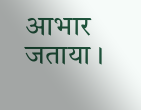आभार जताया ।